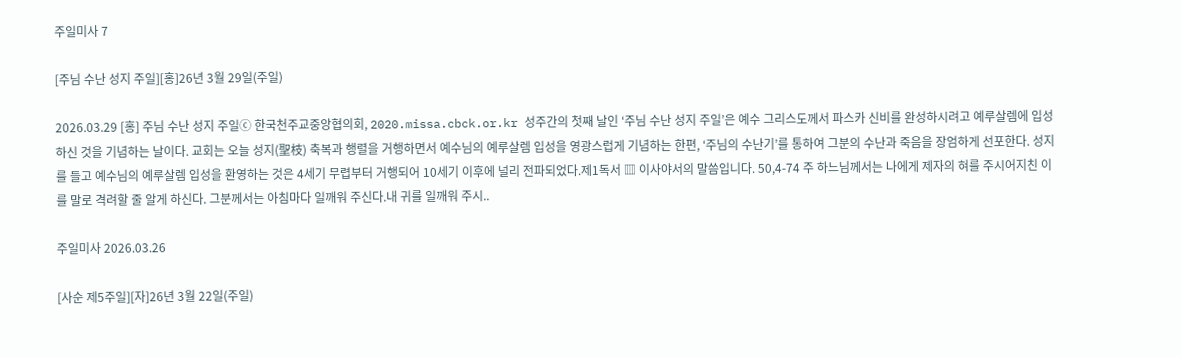주일미사 7

[주님 수난 성지 주일][홍]26년 3월 29일(주일)

2026.03.29 [홍] 주님 수난 성지 주일ⓒ 한국천주교중앙협의회, 2020.missa.cbck.or.kr 성주간의 첫째 날인 ‘주님 수난 성지 주일’은 예수 그리스도께서 파스카 신비를 완성하시려고 예루살렘에 입성하신 것을 기념하는 날이다. 교회는 오늘 성지(聖枝) 축복과 행렬을 거행하면서 예수님의 예루살렘 입성을 영광스럽게 기념하는 한편, ‘주님의 수난기’를 통하여 그분의 수난과 죽음을 장엄하게 선포한다. 성지를 들고 예수님의 예루살렘 입성을 환영하는 것은 4세기 무렵부터 거행되어 10세기 이후에 널리 전파되었다.제1독서 ▥ 이사야서의 말씀입니다. 50,4-74 주 하느님께서는 나에게 제자의 혀를 주시어지친 이를 말로 격려할 줄 알게 하신다. 그분께서는 아침마다 일깨워 주신다.내 귀를 일깨워 주시..

주일미사 2026.03.26

[사순 제5주일][자]26년 3월 22일(주일)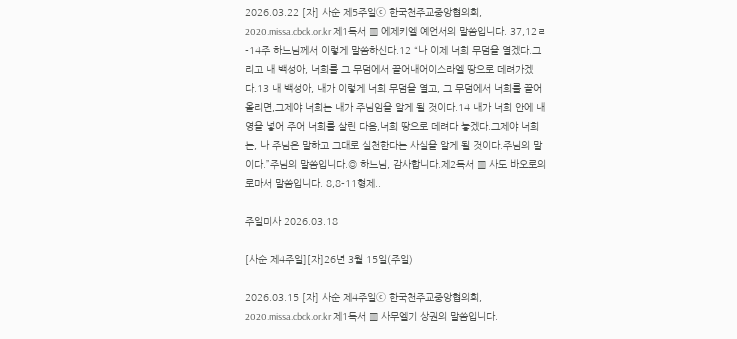2026.03.22 [자] 사순 제5주일ⓒ 한국천주교중앙협의회, 2020.missa.cbck.or.kr 제1독서 ▥ 에제키엘 예언서의 말씀입니다. 37,12ㄹ-14주 하느님께서 이렇게 말씀하신다.12 “나 이제 너희 무덤을 열겠다.그리고 내 백성아, 너희를 그 무덤에서 끌어내어이스라엘 땅으로 데려가겠다.13 내 백성아, 내가 이렇게 너희 무덤을 열고, 그 무덤에서 너희를 끌어 올리면,그제야 너희는 내가 주님임을 알게 될 것이다.14 내가 너희 안에 내 영을 넣어 주어 너희를 살린 다음,너희 땅으로 데려다 놓겠다.그제야 너희는, 나 주님은 말하고 그대로 실천한다는 사실을 알게 될 것이다.주님의 말이다.”주님의 말씀입니다.◎ 하느님, 감사합니다.제2독서 ▥ 사도 바오로의 로마서 말씀입니다. 8,8-11형제..

주일미사 2026.03.18

[사순 제4주일][자]26년 3월 15일(주일)

2026.03.15 [자] 사순 제4주일ⓒ 한국천주교중앙협의회, 2020.missa.cbck.or.kr 제1독서 ▥ 사무엘기 상권의 말씀입니다.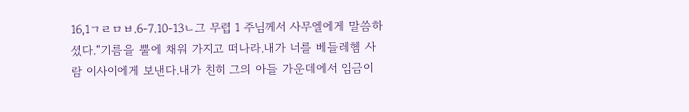16,1ㄱㄹㅁㅂ.6-7.10-13ㄴ그 무렵 1 주님께서 사무엘에게 말씀하셨다.“기름을 뿔에 채워 가지고 떠나라.내가 너를 베들레헴 사람 이사이에게 보낸다.내가 친히 그의 아들 가운데에서 임금이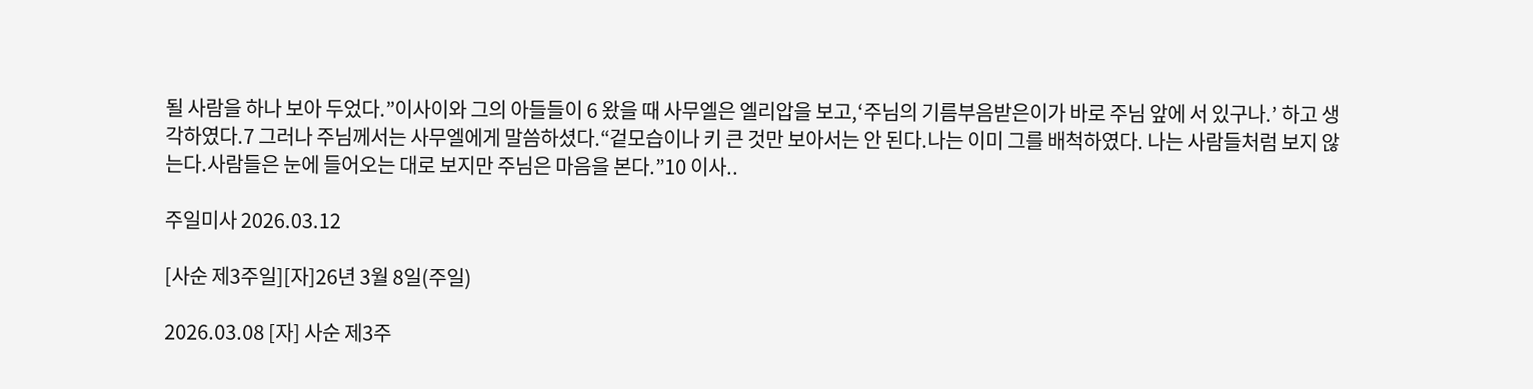될 사람을 하나 보아 두었다.”이사이와 그의 아들들이 6 왔을 때 사무엘은 엘리압을 보고,‘주님의 기름부음받은이가 바로 주님 앞에 서 있구나.’ 하고 생각하였다.7 그러나 주님께서는 사무엘에게 말씀하셨다.“겉모습이나 키 큰 것만 보아서는 안 된다.나는 이미 그를 배척하였다. 나는 사람들처럼 보지 않는다.사람들은 눈에 들어오는 대로 보지만 주님은 마음을 본다.”10 이사..

주일미사 2026.03.12

[사순 제3주일][자]26년 3월 8일(주일)

2026.03.08 [자] 사순 제3주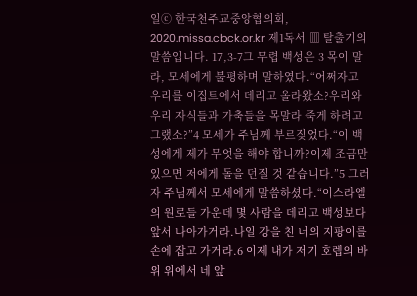일ⓒ 한국천주교중앙협의회, 2020.missa.cbck.or.kr 제1독서 ▥ 탈출기의 말씀입니다. 17,3-7그 무렵 백성은 3 목이 말라, 모세에게 불평하며 말하였다.“어쩌자고 우리를 이집트에서 데리고 올라왔소?우리와 우리 자식들과 가축들을 목말라 죽게 하려고 그랬소?”4 모세가 주님께 부르짖었다.“이 백성에게 제가 무엇을 해야 합니까?이제 조금만 있으면 저에게 돌을 던질 것 같습니다.”5 그러자 주님께서 모세에게 말씀하셨다.“이스라엘의 원로들 가운데 몇 사람을 데리고 백성보다 앞서 나아가거라.나일 강을 친 너의 지팡이를 손에 잡고 가거라.6 이제 내가 저기 호렙의 바위 위에서 네 앞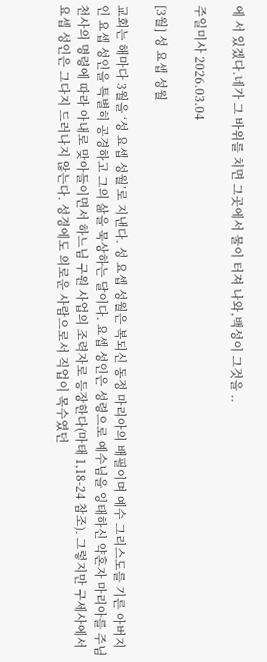에 서 있겠다.네가 그 바위를 치면 그곳에서 물이 터져 나와,백성이 그것을 ..

주일미사 2026.03.04

[3월] 성 요셉 성월

교회는 해마다 3월을 ‘성 요셉 성월’로 지낸다. 성 요셉 성월은 복되신 동정 마리아의 배필이며 예수 그리스도를 기른 아버지인 요셉 성인을 특별히 공경하고 그의 삶을 묵상하는 달이다. 요셉 성인은 성령으로 예수님을 잉태하신 약혼자 마리아를 주님 천사의 명령에 따라 아내로 맞아들이면서 하느님 구원 사업의 조력자로 등장한다(마태 1,18-24 참조). 그렇지만 구세사에서 요셉 성인은 그다지 드러나지 않는다. 성경에도 의로운 사람으로서 직업이 목수였던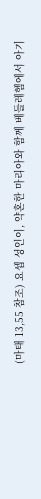(마태 13,55 참조) 요셉 성인이, 약혼한 마리아와 함께 베들레헴에서 아기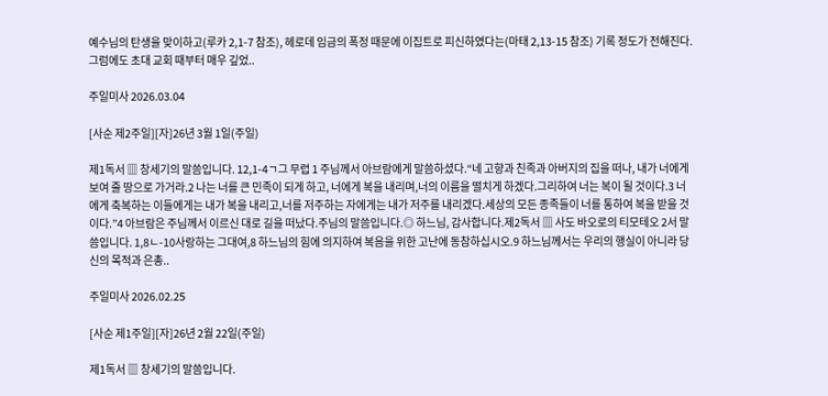예수님의 탄생을 맞이하고(루카 2,1-7 참조), 헤로데 임금의 폭정 때문에 이집트로 피신하였다는(마태 2,13-15 참조) 기록 정도가 전해진다. 그럼에도 초대 교회 때부터 매우 깊었..

주일미사 2026.03.04

[사순 제2주일][자]26년 3월 1일(주일)

제1독서 ▥ 창세기의 말씀입니다. 12,1-4ㄱ그 무렵 1 주님께서 아브람에게 말씀하셨다.“네 고향과 친족과 아버지의 집을 떠나, 내가 너에게 보여 줄 땅으로 가거라.2 나는 너를 큰 민족이 되게 하고, 너에게 복을 내리며,너의 이름을 떨치게 하겠다.그리하여 너는 복이 될 것이다.3 너에게 축복하는 이들에게는 내가 복을 내리고,너를 저주하는 자에게는 내가 저주를 내리겠다.세상의 모든 종족들이 너를 통하여 복을 받을 것이다.”4 아브람은 주님께서 이르신 대로 길을 떠났다.주님의 말씀입니다.◎ 하느님, 감사합니다.제2독서 ▥ 사도 바오로의 티모테오 2서 말씀입니다. 1,8ㄴ-10사랑하는 그대여,8 하느님의 힘에 의지하여 복음을 위한 고난에 동참하십시오.9 하느님께서는 우리의 행실이 아니라 당신의 목적과 은총..

주일미사 2026.02.25

[사순 제1주일][자]26년 2월 22일(주일)

제1독서 ▥ 창세기의 말씀입니다.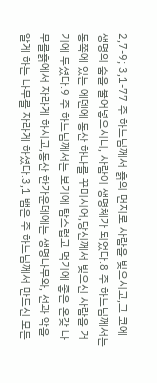2,7-9; 3,1-77 주 하느님께서 흙의 먼지로 사람을 빚으시고,그 코에 생명의 숨을 불어넣으시니, 사람이 생명체가 되었다.8 주 하느님께서는 동쪽에 있는 에덴에 동산 하나를 꾸미시어,당신께서 빚으신 사람을 거기에 두셨다.9 주 하느님께서는 보기에 탐스럽고 먹기에 좋은 온갖 나무를흙에서 자라게 하시고,동산 한가운데에는 생명나무와, 선과 악을 알게 하는 나무를 자라게 하셨다.3,1 뱀은 주 하느님께서 만드신 모든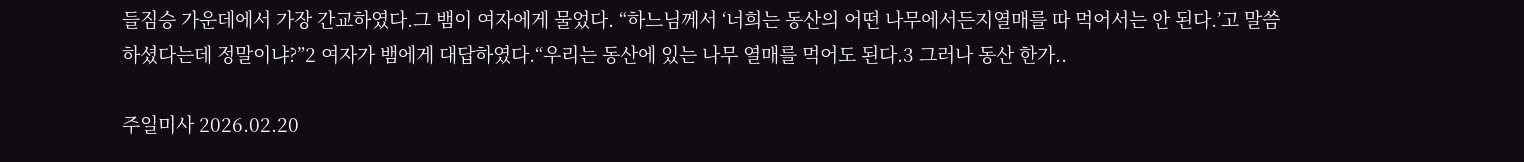들짐승 가운데에서 가장 간교하였다.그 뱀이 여자에게 물었다. “하느님께서 ‘너희는 동산의 어떤 나무에서든지열매를 따 먹어서는 안 된다.’고 말씀하셨다는데 정말이냐?”2 여자가 뱀에게 대답하였다.“우리는 동산에 있는 나무 열매를 먹어도 된다.3 그러나 동산 한가..

주일미사 2026.02.20